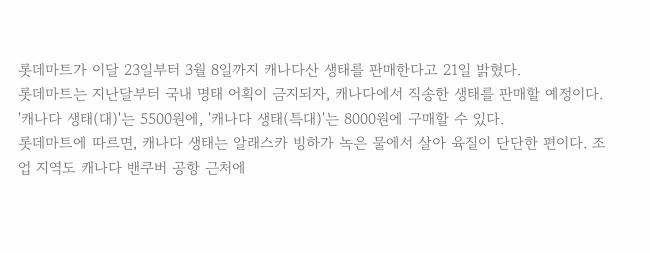롯데마트가 이달 23일부터 3월 8일까지 캐나다산 생태를 판매한다고 21일 밝혔다.
롯데마트는 지난달부터 국내 명태 어획이 금지되자, 캐나다에서 직송한 생태를 판매할 예정이다. '캐나다 생태(대)'는 5500원에, '캐나다 생태(특대)'는 8000원에 구매할 수 있다.
롯데마트에 따르면, 캐나다 생태는 알래스카 빙하가 녹은 물에서 살아 육질이 단단한 편이다. 조업 지역도 캐나다 밴쿠버 공항 근처에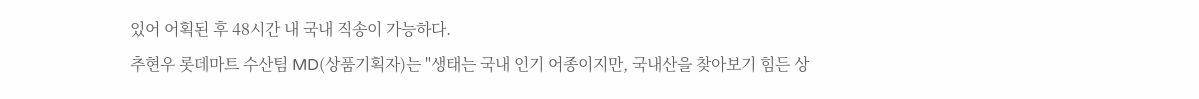있어 어획된 후 48시간 내 국내 직송이 가능하다.
추현우 롯데마트 수산팀 MD(상품기획자)는 "생태는 국내 인기 어종이지만, 국내산을 찾아보기 힘든 상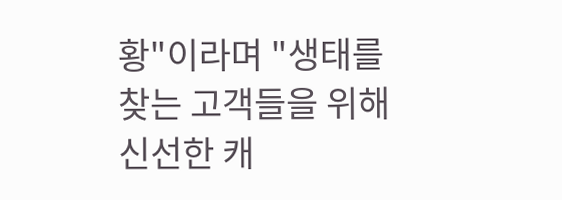황"이라며 "생태를 찾는 고객들을 위해 신선한 캐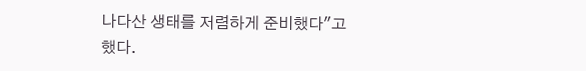나다산 생태를 저렴하게 준비했다"고 했다.